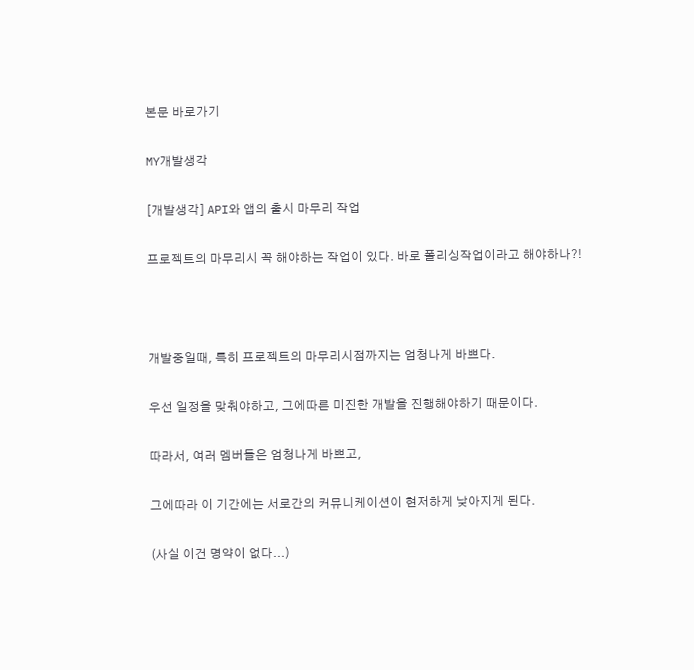본문 바로가기

MY개발생각

[개발생각] API와 앱의 출시 마무리 작업

프로젝트의 마무리시 꼭 해야하는 작업이 있다. 바로 폴리싱작업이라고 해야하나?!



개발중일때, 특히 프로젝트의 마무리시점까지는 엄청나게 바쁘다.

우선 일정을 맞춰야하고, 그에따른 미진한 개발을 진행해야하기 때문이다.

따라서, 여러 멤버들은 엄청나게 바쁘고,

그에따라 이 기간에는 서로간의 커뮤니케이션이 현저하게 낮아지게 된다.

(사실 이건 명약이 없다...)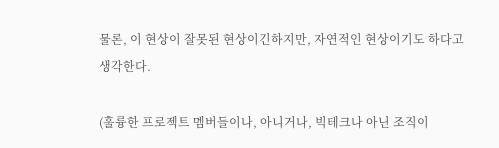물론, 이 현상이 잘못된 현상이긴하지만, 자연적인 현상이기도 하다고 생각한다.

(훌륭한 프로젝트 멤버들이나, 아니거나, 빅테크나 아닌 조직이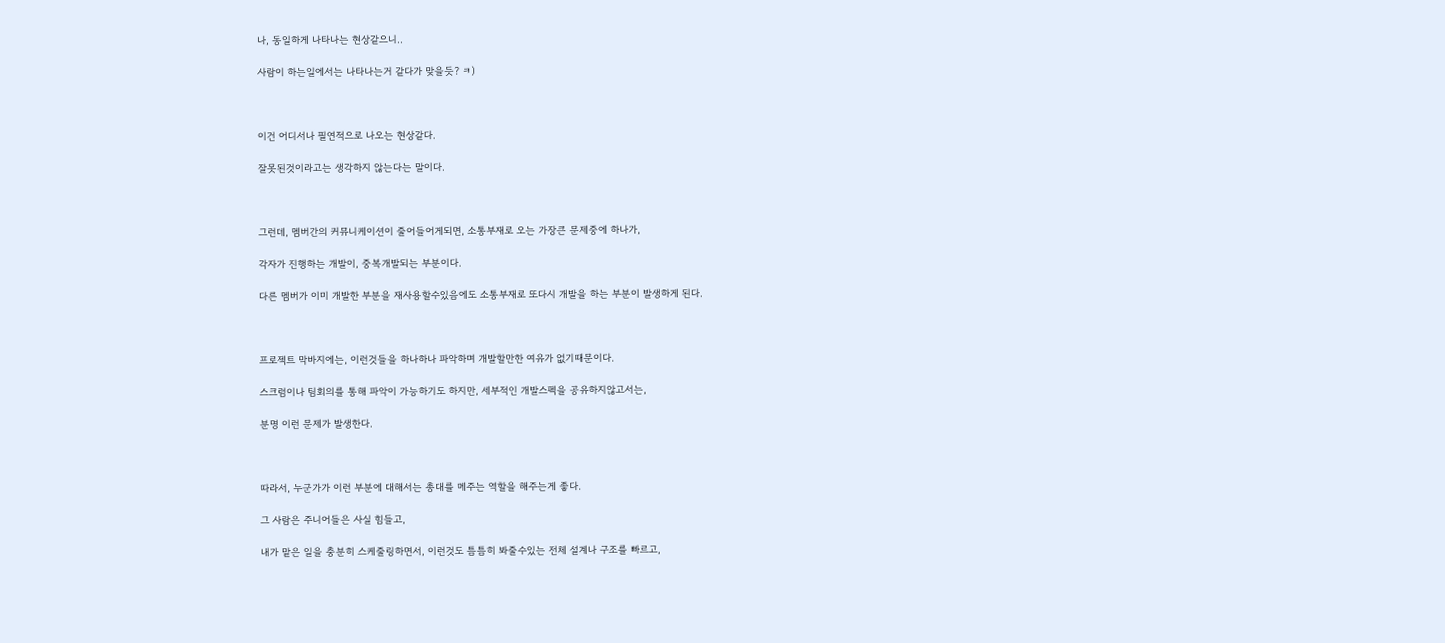나, 동일하게 나타나는 현상같으니..

사람이 하는일에서는 나타나는거 같다가 맞을듯? ㅋ)



이건 어디서나 필연적으로 나오는 현상같다.

잘못된것이라고는 생각하지 않는다는 말이다.



그런데, 멤버간의 커뮤니케이션이 줄어들어게되면, 소통부재로 오는 가장큰 문제중에 하나가,

각자가 진행하는 개발이, 중복개발되는 부분이다.

다른 멤버가 이미 개발한 부분을 재사용할수있음에도 소통부재로 또다시 개발을 하는 부분이 발생하게 된다.



프로젝트 막바지에는, 이런것들을 하나하나 파악하며 개발할만한 여유가 없기때문이다.

스크럼이나 팀회의를 통해 파악이 가능하기도 하지만, 세부적인 개발스펙을 공유하지않고서는,

분명 이런 문제가 발생한다.



따라서, 누군가가 이런 부분에 대해서는 총대를 메주는 역할을 해주는게 좋다.

그 사람은 주니어들은 사실 힘들고,

내가 맡은 일을 충분히 스케줄링하면서, 이런것도 틈틈히 봐줄수있는 전체 설계나 구조를 빠르고,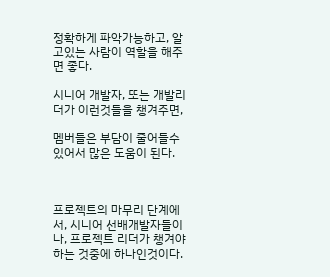정확하게 파악가능하고, 알고있는 사람이 역할을 해주면 좋다.

시니어 개발자, 또는 개발리더가 이런것들을 챙겨주면,

멤버들은 부담이 줄어들수있어서 많은 도움이 된다.



프로젝트의 마무리 단계에서, 시니어 선배개발자들이나, 프로젝트 리더가 챙겨야하는 것중에 하나인것이다.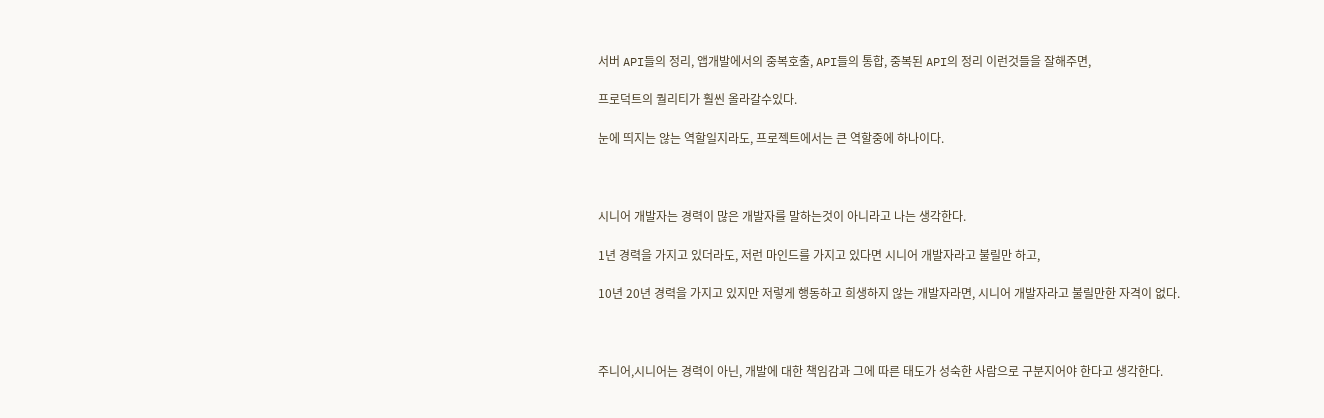서버 API들의 정리, 앱개발에서의 중복호출, API들의 통합, 중복된 API의 정리 이런것들을 잘해주면,

프로덕트의 퀄리티가 훨씬 올라갈수있다.

눈에 띄지는 않는 역할일지라도, 프로젝트에서는 큰 역할중에 하나이다.



시니어 개발자는 경력이 많은 개발자를 말하는것이 아니라고 나는 생각한다.

1년 경력을 가지고 있더라도, 저런 마인드를 가지고 있다면 시니어 개발자라고 불릴만 하고,

10년 20년 경력을 가지고 있지만 저렇게 행동하고 희생하지 않는 개발자라면, 시니어 개발자라고 불릴만한 자격이 없다.



주니어,시니어는 경력이 아닌, 개발에 대한 책임감과 그에 따른 태도가 성숙한 사람으로 구분지어야 한다고 생각한다.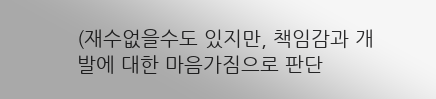(재수없을수도 있지만, 책임감과 개발에 대한 마음가짐으로 판단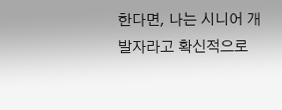한다면, 나는 시니어 개발자라고 확신적으로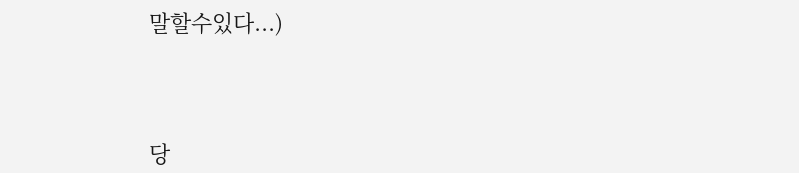말할수있다...)



당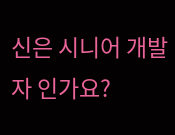신은 시니어 개발자 인가요?